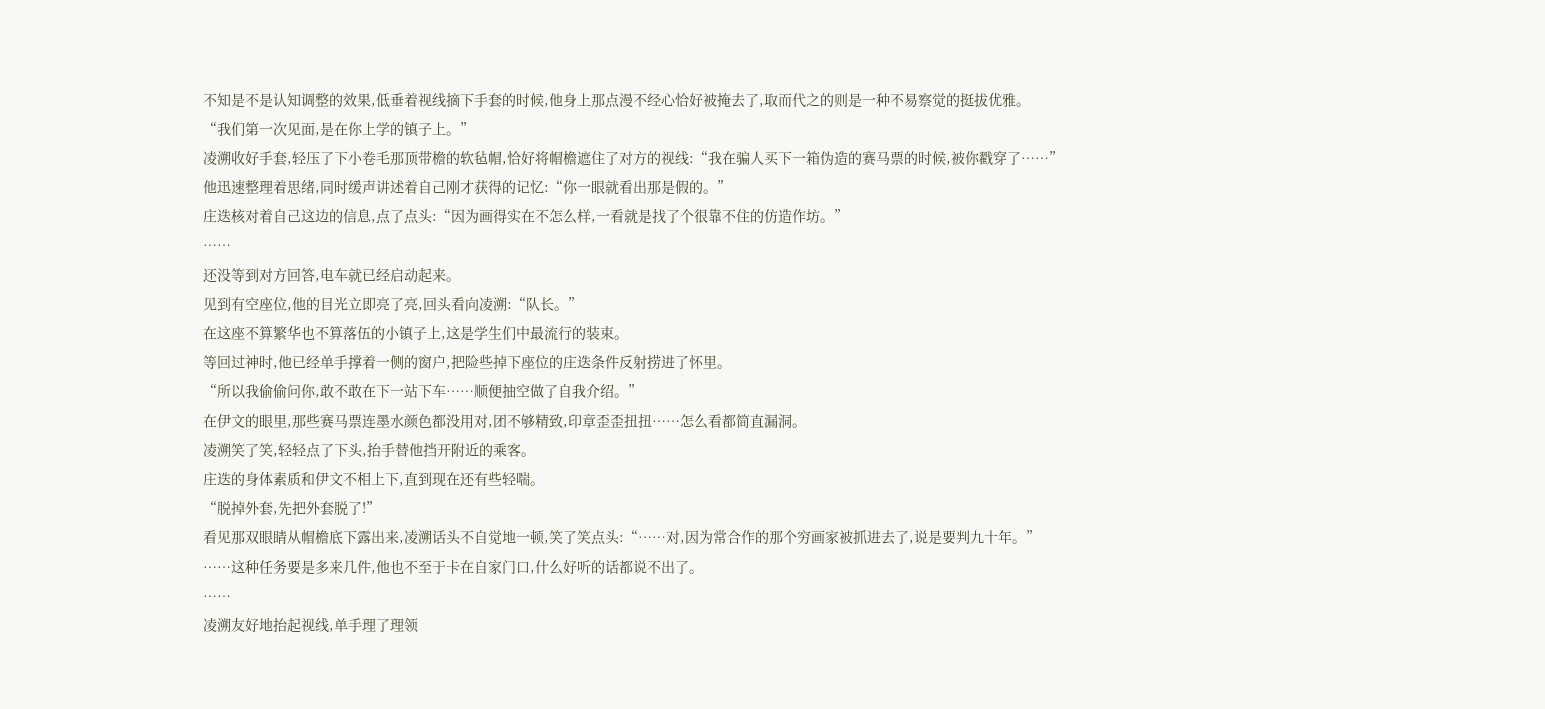不知是不是认知调整的效果,低垂着视线摘下手套的时候,他身上那点漫不经心恰好被掩去了,取而代之的则是一种不易察觉的挺拔优雅。
“我们第一次见面,是在你上学的镇子上。”
凌溯收好手套,轻压了下小卷毛那顶带檐的软毡帽,恰好将帽檐遮住了对方的视线:“我在骗人买下一箱伪造的赛马票的时候,被你戳穿了……”
他迅速整理着思绪,同时缓声讲述着自己刚才获得的记忆:“你一眼就看出那是假的。”
庄迭核对着自己这边的信息,点了点头:“因为画得实在不怎么样,一看就是找了个很靠不住的仿造作坊。”
……
还没等到对方回答,电车就已经启动起来。
见到有空座位,他的目光立即亮了亮,回头看向凌溯:“队长。”
在这座不算繁华也不算落伍的小镇子上,这是学生们中最流行的装束。
等回过神时,他已经单手撑着一侧的窗户,把险些掉下座位的庄迭条件反射捞进了怀里。
“所以我偷偷问你,敢不敢在下一站下车……顺便抽空做了自我介绍。”
在伊文的眼里,那些赛马票连墨水颜色都没用对,团不够精致,印章歪歪扭扭……怎么看都简直漏洞。
凌溯笑了笑,轻轻点了下头,抬手替他挡开附近的乘客。
庄迭的身体素质和伊文不相上下,直到现在还有些轻喘。
“脱掉外套,先把外套脱了!”
看见那双眼睛从帽檐底下露出来,凌溯话头不自觉地一顿,笑了笑点头:“……对,因为常合作的那个穷画家被抓进去了,说是要判九十年。”
……这种任务要是多来几件,他也不至于卡在自家门口,什么好听的话都说不出了。
……
凌溯友好地抬起视线,单手理了理领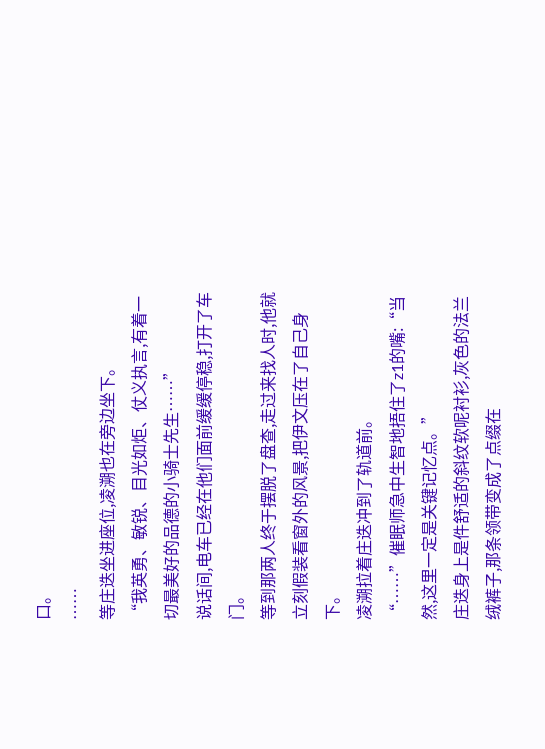口。
……
等庄迭坐进座位,凌溯也在旁边坐下。
“我英勇、敏锐、目光如炬、仗义执言,有着一切最美好的品德的小骑士先生……”
说话间,电车已经在他们面前缓缓停稳,打开了车门。
等到那两人终于摆脱了盘查,走过来找人时,他就立刻假装看窗外的风景,把伊文压在了自己身下。
凌溯拉着庄迭冲到了轨道前。
“……”催眠师急中生智地捂住了z1的嘴:“当然,这里一定是关键记忆点。”
庄迭身上是件舒适的斜纹软呢衬衫,灰色的法兰绒裤子,那条领带变成了点缀在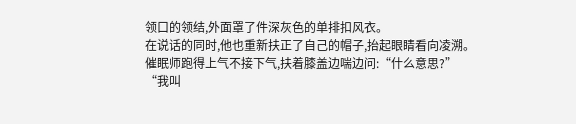领口的领结,外面罩了件深灰色的单排扣风衣。
在说话的同时,他也重新扶正了自己的帽子,抬起眼睛看向凌溯。
催眠师跑得上气不接下气,扶着膝盖边喘边问:“什么意思?”
“我叫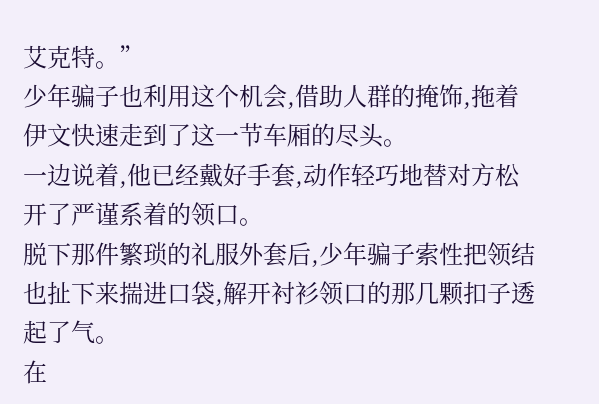艾克特。”
少年骗子也利用这个机会,借助人群的掩饰,拖着伊文快速走到了这一节车厢的尽头。
一边说着,他已经戴好手套,动作轻巧地替对方松开了严谨系着的领口。
脱下那件繁琐的礼服外套后,少年骗子索性把领结也扯下来揣进口袋,解开衬衫领口的那几颗扣子透起了气。
在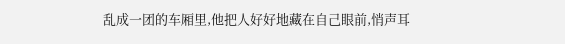乱成一团的车厢里,他把人好好地藏在自己眼前,悄声耳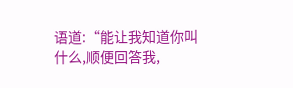语道:“能让我知道你叫什么,顺便回答我,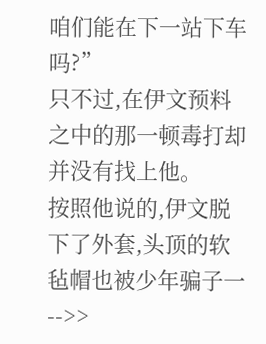咱们能在下一站下车吗?”
只不过,在伊文预料之中的那一顿毒打却并没有找上他。
按照他说的,伊文脱下了外套,头顶的软毡帽也被少年骗子一-->>